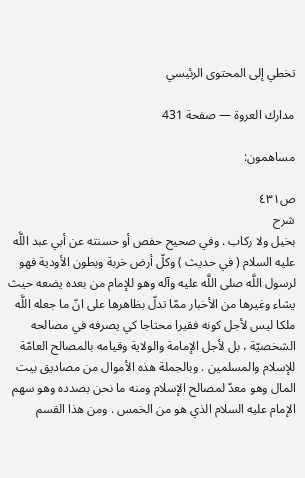تخطي إلى المحتوى الرئيسي

مدارك العروة — صفحة 431

مساهمون:

ص٤٣١
شرح
بخيل ولا ركاب . وفي صحيح حفص أو حسنته عن أبي عبد اللَّه عليه السلام ( في حديث ) وكلّ أرض خربة وبطون الأودية فهو لرسول اللَّه صلى اللَّه عليه وآله وهو للإمام من بعده يضعه حيث يشاء وغيرها من الأخبار ممّا تدلّ بظاهرها على انّ ما جعله اللَّه ملكا ليس لأجل كونه فقيرا محتاجا كي يصرفه في مصالحه الشخصيّة ، بل لأجل الإمامة والولاية وقيامه بالمصالح العامّة للإسلام والمسلمين . وبالجملة هذه الأموال من مصاديق بيت المال وهو معدّ لمصالح الإسلام ومنه ما نحن بصدده وهو سهم الإمام عليه السلام الذي هو من الخمس . ومن هذا القسم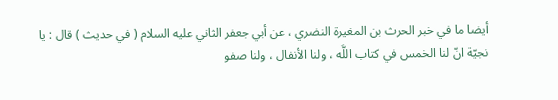أيضا ما في خبر الحرث بن المغيرة النضري ، عن أبي جعفر الثاني عليه السلام ( في حديث ) قال : يا نجيّة انّ لنا الخمس في كتاب اللَّه ، ولنا الأنفال ، ولنا صفو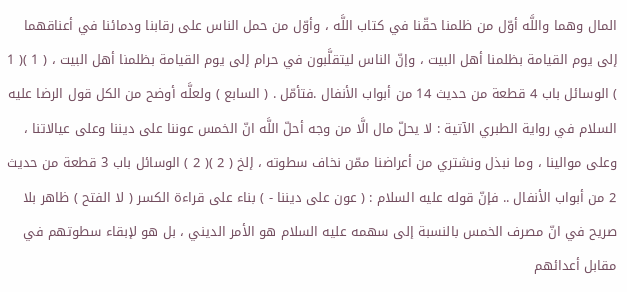المال وهما واللَّه أوّل من ظلمنا حقّنا في كتاب اللَّه ، وأوّل من حمل الناس على رقابنا ودمائنا في أعناقهما إلى يوم القيامة بظلمنا أهل البيت ، وإنّ الناس ليتقلَّبون في حرام إلى يوم القيامة بظلمنا أهل البيت ، ( 1 )( 1 ) الوسائل باب 4 قطعة من حديث 14 من أبواب الأنفال .فتأمّل . ( السابع ) ولعلَّه أوضح من الكل قول الرضا عليه السلام في رواية الطبري الآتية : لا يحلّ مال الَّا من وجه أحلّ اللَّه انّ الخمس عوننا على ديننا وعلى عيالاتنا ، وعلى موالينا ، وما نبذل ونشتري من أعراضنا ممّن نخاف سطوته ، إلخ ( 2 )( 2 ) الوسائل باب 3 قطعة من حديث 2 من أبواب الأنفال .. فإنّ قوله عليه السلام : ( عون على ديننا - ) بناء على قراءة الكسر ( لا الفتح ) ظاهر بلا صريح في انّ مصرف الخمس بالنسبة إلى سهمه عليه السلام هو الأمر الديني ، بل هو لإبقاء سطوتهم في مقابل أعدائهم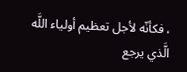، فكأنّه لأجل تعظيم أولياء اللَّه الَّذي يرجع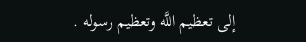إلى تعظيم اللَّه وتعظيم رسوله .